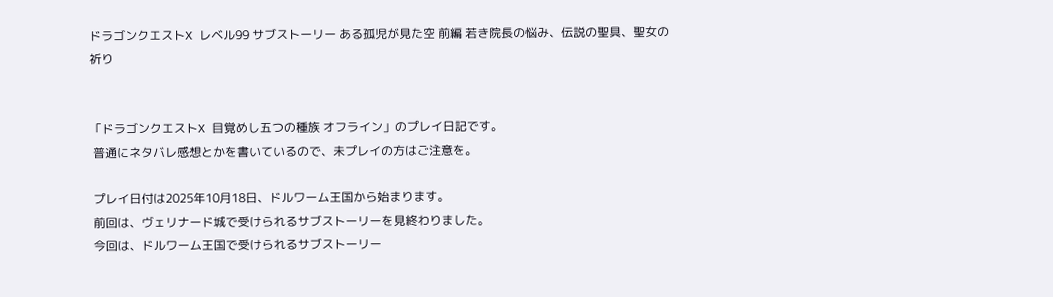ドラゴンクエストX レベル99 サブストーリー ある孤児が見た空 前編 若き院長の悩み、伝説の聖具、聖女の祈り


「ドラゴンクエストX 目覚めし五つの種族 オフライン」のプレイ日記です。
 普通にネタバレ感想とかを書いているので、未プレイの方はご注意を。

 プレイ日付は2025年10月18日、ドルワーム王国から始まります。
 前回は、ヴェリナード城で受けられるサブストーリーを見終わりました。
 今回は、ドルワーム王国で受けられるサブストーリー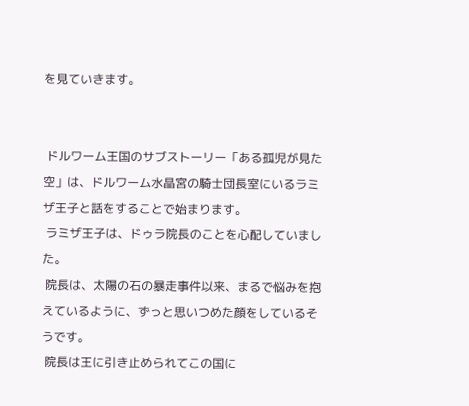を見ていきます。


 ドルワーム王国のサブストーリー「ある孤児が見た空」は、ドルワーム水晶宮の騎士団長室にいるラミザ王子と話をすることで始まります。
 ラミザ王子は、ドゥラ院長のことを心配していました。
 院長は、太陽の石の暴走事件以来、まるで悩みを抱えているように、ずっと思いつめた顔をしているそうです。
 院長は王に引き止められてこの国に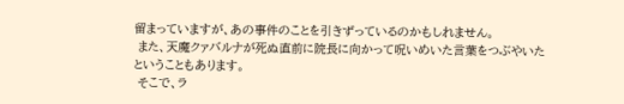留まっていますが、あの事件のことを引きずっているのかもしれません。
 また、天魔クァバルナが死ぬ直前に院長に向かって呪いめいた言葉をつぶやいたということもあります。
 そこで、ラ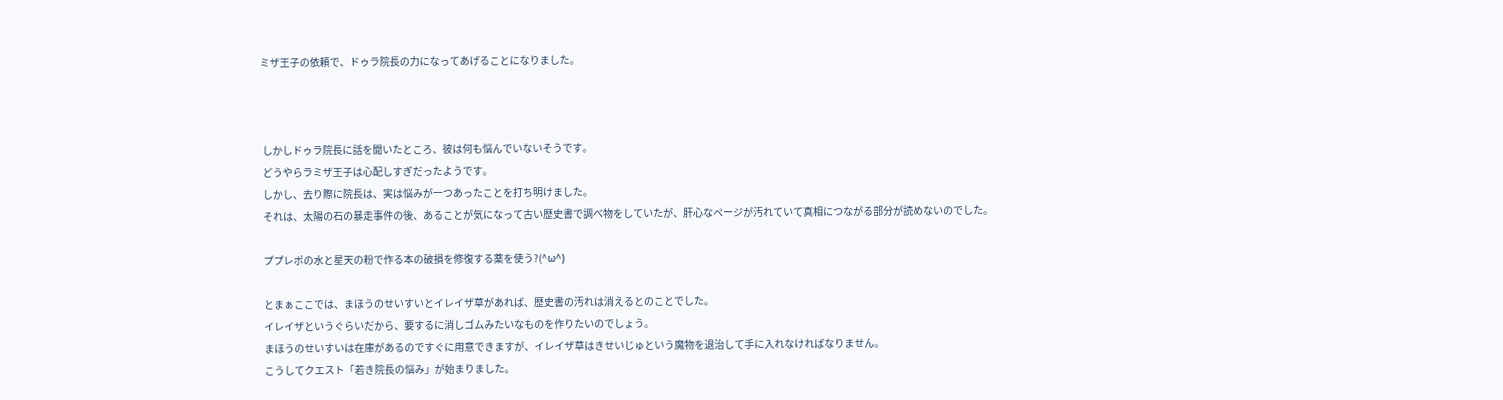ミザ王子の依頼で、ドゥラ院長の力になってあげることになりました。



 しかしドゥラ院長に話を聞いたところ、彼は何も悩んでいないそうです。
 どうやらラミザ王子は心配しすぎだったようです。
 しかし、去り際に院長は、実は悩みが一つあったことを打ち明けました。
 それは、太陽の石の暴走事件の後、あることが気になって古い歴史書で調べ物をしていたが、肝心なページが汚れていて真相につながる部分が読めないのでした。

 ププレポの水と星天の粉で作る本の破損を修復する薬を使う?(^ω^)

 とまぁここでは、まほうのせいすいとイレイザ草があれば、歴史書の汚れは消えるとのことでした。
 イレイザというぐらいだから、要するに消しゴムみたいなものを作りたいのでしょう。
 まほうのせいすいは在庫があるのですぐに用意できますが、イレイザ草はきせいじゅという魔物を退治して手に入れなければなりません。
 こうしてクエスト「若き院長の悩み」が始まりました。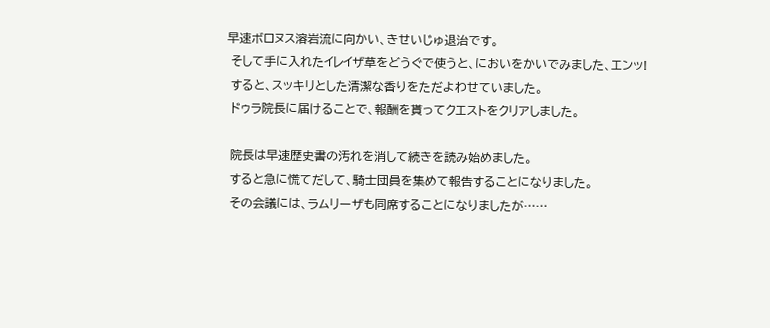早速ボロヌス溶岩流に向かい、きせいじゅ退治です。
 そして手に入れたイレイザ草をどうぐで使うと、においをかいでみました、エンッ!
 すると、スッキリとした清潔な香りをただよわせていました。
 ドゥラ院長に届けることで、報酬を貰ってクエストをクリアしました。

 院長は早速歴史書の汚れを消して続きを読み始めました。
 すると急に慌てだして、騎士団員を集めて報告することになりました。
 その会議には、ラムリーザも同席することになりましたが……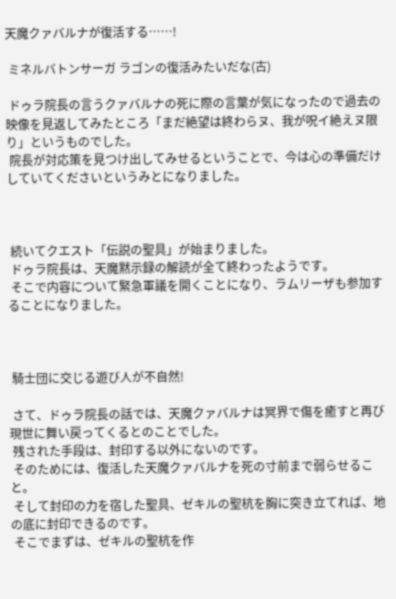天魔クァバルナが復活する……!

 ミネルバトンサーガ ラゴンの復活みたいだな(古)

 ドゥラ院長の言うクァバルナの死に際の言葉が気になったので過去の映像を見返してみたところ「まだ絶望は終わらヌ、我が呪イ絶えヌ限り」というものでした。
 院長が対応策を見つけ出してみせるということで、今は心の準備だけしていてくださいというみとになりました。



 続いてクエスト「伝説の聖具」が始まりました。
 ドゥラ院長は、天魔黙示録の解読が全て終わったようです。
 そこで内容について緊急軍議を開くことになり、ラムリーザも参加することになりました。



 騎士団に交じる遊び人が不自然!

 さて、ドゥラ院長の話では、天魔クァバルナは冥界で傷を癒すと再び現世に舞い戻ってくるとのことでした。
 残された手段は、封印する以外にないのです。
 そのためには、復活した天魔クァバルナを死の寸前まで弱らせること。
 そして封印の力を宿した聖具、ゼキルの聖杭を胸に突き立てれば、地の底に封印できるのです。
 そこでまずは、ゼキルの聖杭を作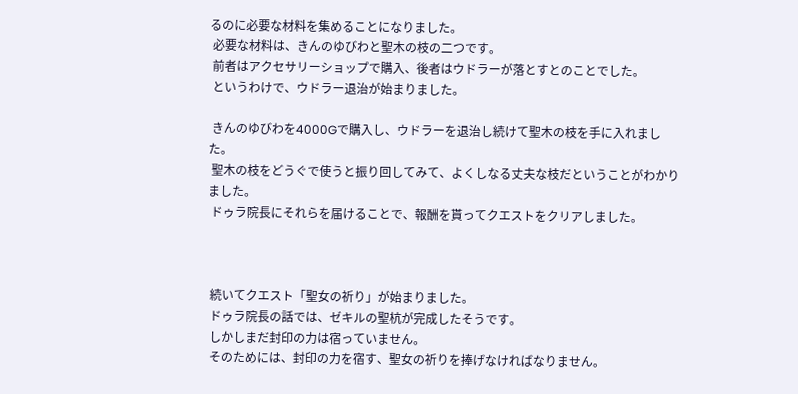るのに必要な材料を集めることになりました。
 必要な材料は、きんのゆびわと聖木の枝の二つです。
 前者はアクセサリーショップで購入、後者はウドラーが落とすとのことでした。
 というわけで、ウドラー退治が始まりました。

 きんのゆびわを4000Gで購入し、ウドラーを退治し続けて聖木の枝を手に入れました。
 聖木の枝をどうぐで使うと振り回してみて、よくしなる丈夫な枝だということがわかりました。
 ドゥラ院長にそれらを届けることで、報酬を貰ってクエストをクリアしました。



 続いてクエスト「聖女の祈り」が始まりました。
 ドゥラ院長の話では、ゼキルの聖杭が完成したそうです。
 しかしまだ封印の力は宿っていません。
 そのためには、封印の力を宿す、聖女の祈りを捧げなければなりません。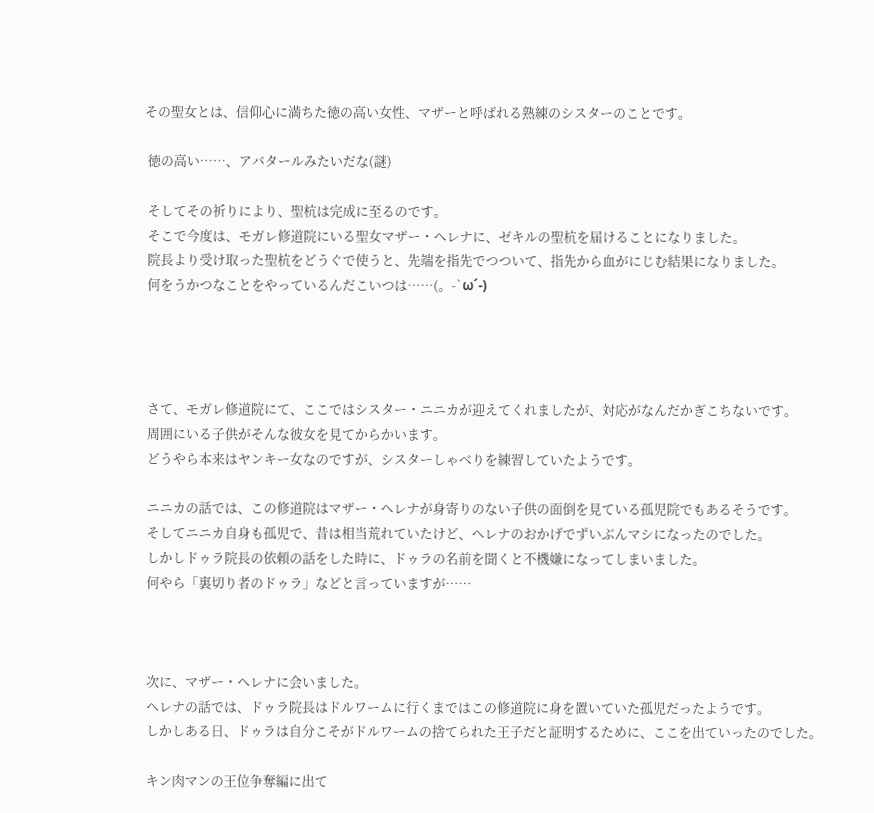その聖女とは、信仰心に満ちた徳の高い女性、マザーと呼ばれる熟練のシスターのことです。

 徳の高い……、アバタールみたいだな(謎)

 そしてその祈りにより、聖杭は完成に至るのです。
 そこで今度は、モガレ修道院にいる聖女マザー・ヘレナに、ゼキルの聖杭を届けることになりました。
 院長より受け取った聖杭をどうぐで使うと、先端を指先でつついて、指先から血がにじむ結果になりました。
 何をうかつなことをやっているんだこいつは……(。-`ω´-)




 さて、モガレ修道院にて、ここではシスター・ニニカが迎えてくれましたが、対応がなんだかぎこちないです。
 周囲にいる子供がそんな彼女を見てからかいます。
 どうやら本来はヤンキー女なのですが、シスターしゃべりを練習していたようです。

 ニニカの話では、この修道院はマザー・ヘレナが身寄りのない子供の面倒を見ている孤児院でもあるそうです。
 そしてニニカ自身も孤児で、昔は相当荒れていたけど、ヘレナのおかげでずいぶんマシになったのでした。
 しかしドゥラ院長の依頼の話をした時に、ドゥラの名前を聞くと不機嫌になってしまいました。
 何やら「裏切り者のドゥラ」などと言っていますが……



 次に、マザー・ヘレナに会いました。
 ヘレナの話では、ドゥラ院長はドルワームに行くまではこの修道院に身を置いていた孤児だったようです。
 しかしある日、ドゥラは自分こそがドルワームの捨てられた王子だと証明するために、ここを出ていったのでした。

 キン肉マンの王位争奪編に出て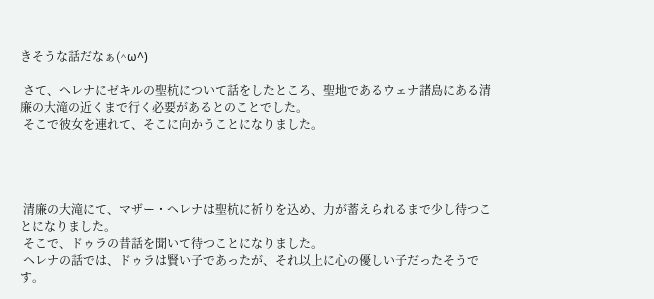きそうな話だなぁ(^ω^)

 さて、ヘレナにゼキルの聖杭について話をしたところ、聖地であるウェナ諸島にある清廉の大滝の近くまで行く必要があるとのことでした。
 そこで彼女を連れて、そこに向かうことになりました。




 清廉の大滝にて、マザー・ヘレナは聖杭に祈りを込め、力が蓄えられるまで少し待つことになりました。
 そこで、ドゥラの昔話を聞いて待つことになりました。
 ヘレナの話では、ドゥラは賢い子であったが、それ以上に心の優しい子だったそうです。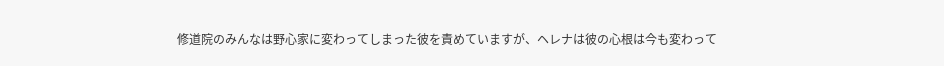修道院のみんなは野心家に変わってしまった彼を責めていますが、ヘレナは彼の心根は今も変わって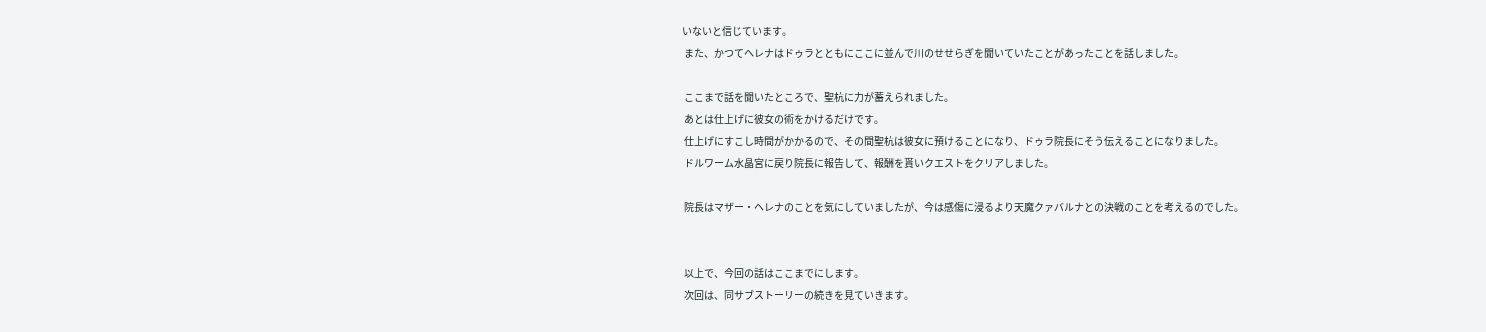いないと信じています。
 また、かつてヘレナはドゥラとともにここに並んで川のせせらぎを聞いていたことがあったことを話しました。

 ここまで話を聞いたところで、聖杭に力が蓄えられました。
 あとは仕上げに彼女の術をかけるだけです。
 仕上げにすこし時間がかかるので、その間聖杭は彼女に預けることになり、ドゥラ院長にそう伝えることになりました。
 ドルワーム水晶宮に戻り院長に報告して、報酬を貰いクエストをクリアしました。

 院長はマザー・ヘレナのことを気にしていましたが、今は感傷に浸るより天魔クァバルナとの決戦のことを考えるのでした。


 以上で、今回の話はここまでにします。
 次回は、同サブストーリーの続きを見ていきます。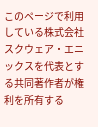このページで利用している株式会社スクウェア・エニックスを代表とする共同著作者が権利を所有する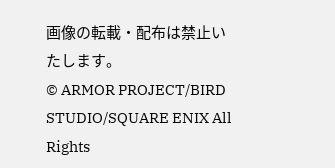画像の転載・配布は禁止いたします。
© ARMOR PROJECT/BIRD STUDIO/SQUARE ENIX All Rights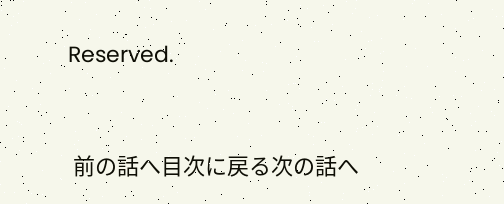Reserved.


 前の話へ目次に戻る次の話へ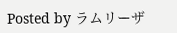Posted by ラムリーザ